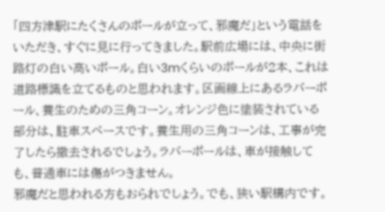「四方津駅にたくさんのポールが立って、邪魔だ」という電話をいただき、すぐに見に行ってきました。駅前広場には、中央に街路灯の白い高いポール。白い3mくらいのポールが2本、これは道路標識を立てるものと思われます。区画線上にあるラバーポール、養生のための三角コーン。オレンジ色に塗装されている部分は、駐車スペースです。養生用の三角コーンは、工事が完了したら撤去されるでしょう。ラバーポールは、車が接触しても、普通車には傷がつきません。
邪魔だと思われる方もおられでしょう。でも、狭い駅構内です。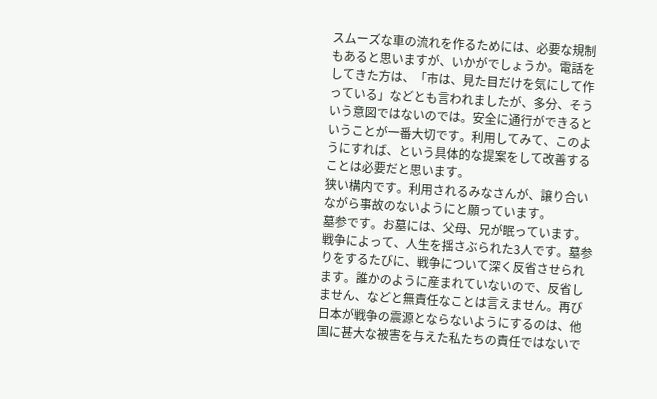スムーズな車の流れを作るためには、必要な規制もあると思いますが、いかがでしょうか。電話をしてきた方は、「市は、見た目だけを気にして作っている」などとも言われましたが、多分、そういう意図ではないのでは。安全に通行ができるということが一番大切です。利用してみて、このようにすれば、という具体的な提案をして改善することは必要だと思います。
狭い構内です。利用されるみなさんが、譲り合いながら事故のないようにと願っています。
墓参です。お墓には、父母、兄が眠っています。戦争によって、人生を揺さぶられた3人です。墓参りをするたびに、戦争について深く反省させられます。誰かのように産まれていないので、反省しません、などと無責任なことは言えません。再び日本が戦争の震源とならないようにするのは、他国に甚大な被害を与えた私たちの責任ではないで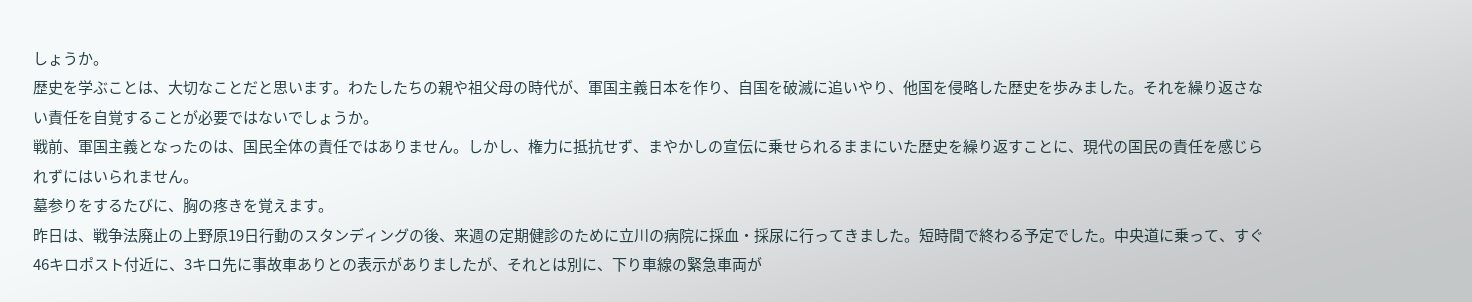しょうか。
歴史を学ぶことは、大切なことだと思います。わたしたちの親や祖父母の時代が、軍国主義日本を作り、自国を破滅に追いやり、他国を侵略した歴史を歩みました。それを繰り返さない責任を自覚することが必要ではないでしょうか。
戦前、軍国主義となったのは、国民全体の責任ではありません。しかし、権力に抵抗せず、まやかしの宣伝に乗せられるままにいた歴史を繰り返すことに、現代の国民の責任を感じられずにはいられません。
墓参りをするたびに、胸の疼きを覚えます。
昨日は、戦争法廃止の上野原19日行動のスタンディングの後、来週の定期健診のために立川の病院に採血・採尿に行ってきました。短時間で終わる予定でした。中央道に乗って、すぐ46キロポスト付近に、3キロ先に事故車ありとの表示がありましたが、それとは別に、下り車線の緊急車両が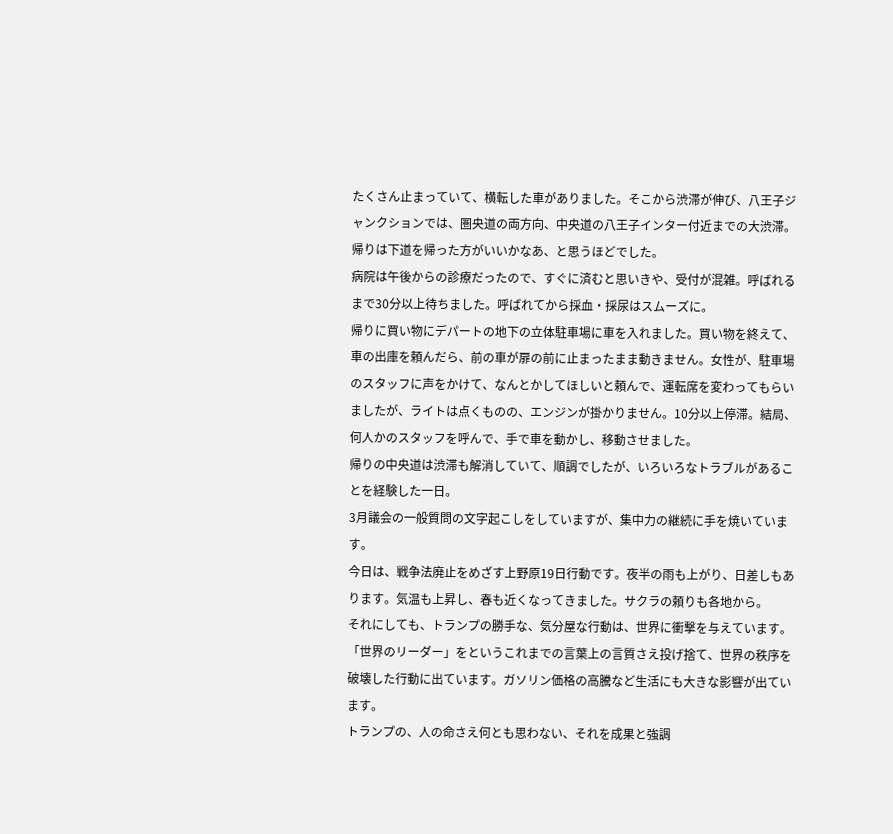たくさん止まっていて、横転した車がありました。そこから渋滞が伸び、八王子ジャンクションでは、圏央道の両方向、中央道の八王子インター付近までの大渋滞。帰りは下道を帰った方がいいかなあ、と思うほどでした。
病院は午後からの診療だったので、すぐに済むと思いきや、受付が混雑。呼ばれるまで30分以上待ちました。呼ばれてから採血・採尿はスムーズに。
帰りに買い物にデパートの地下の立体駐車場に車を入れました。買い物を終えて、車の出庫を頼んだら、前の車が扉の前に止まったまま動きません。女性が、駐車場のスタッフに声をかけて、なんとかしてほしいと頼んで、運転席を変わってもらいましたが、ライトは点くものの、エンジンが掛かりません。10分以上停滞。結局、何人かのスタッフを呼んで、手で車を動かし、移動させました。
帰りの中央道は渋滞も解消していて、順調でしたが、いろいろなトラブルがあることを経験した一日。
3月議会の一般質問の文字起こしをしていますが、集中力の継続に手を焼いています。
今日は、戦争法廃止をめざす上野原19日行動です。夜半の雨も上がり、日差しもあります。気温も上昇し、春も近くなってきました。サクラの頼りも各地から。
それにしても、トランプの勝手な、気分屋な行動は、世界に衝撃を与えています。「世界のリーダー」をというこれまでの言葉上の言質さえ投げ捨て、世界の秩序を破壊した行動に出ています。ガソリン価格の高騰など生活にも大きな影響が出ています。
トランプの、人の命さえ何とも思わない、それを成果と強調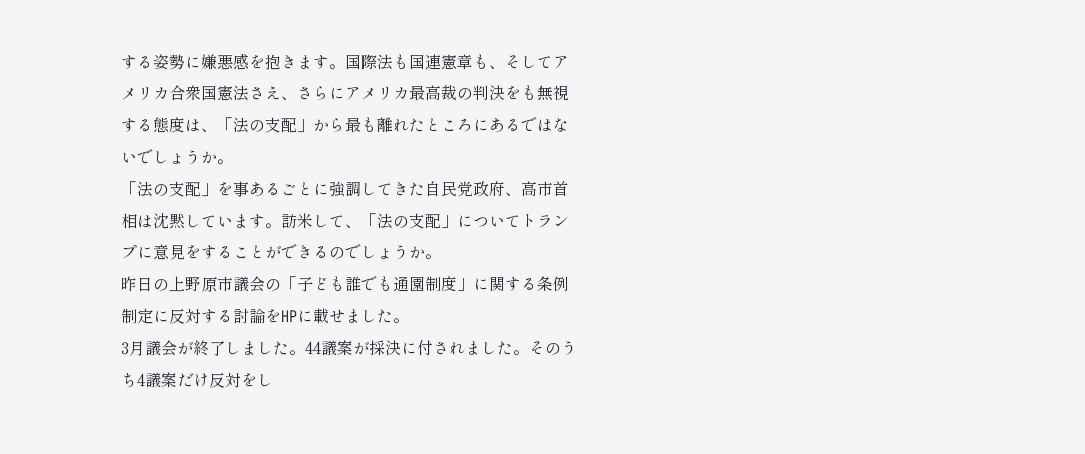する姿勢に嫌悪感を抱きます。国際法も国連憲章も、そしてアメリカ合衆国憲法さえ、さらにアメリカ最高裁の判決をも無視する態度は、「法の支配」から最も離れたところにあるではないでしょうか。
「法の支配」を事あるごとに強調してきた自民党政府、高市首相は沈黙しています。訪米して、「法の支配」についてトランプに意見をすることができるのでしょうか。
昨日の上野原市議会の「子ども誰でも通園制度」に関する条例制定に反対する討論をHPに載せました。
3月議会が終了しました。44議案が採決に付されました。そのうち4議案だけ反対をし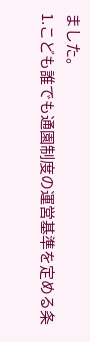ました。
1.こども誰でも通園制度の運営基準を定める条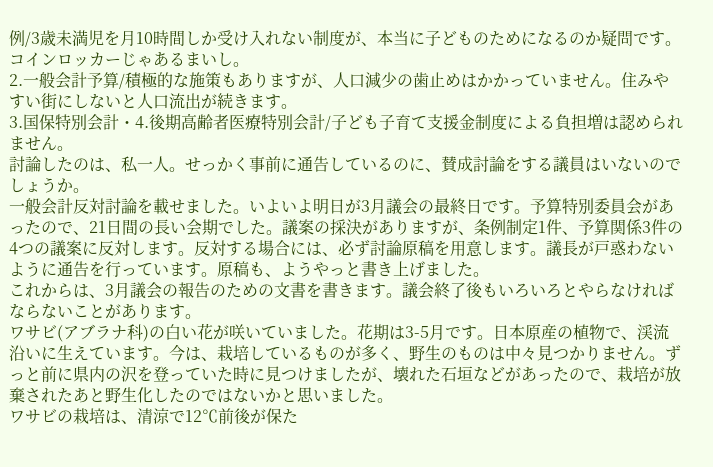例/3歳未満児を月10時間しか受け入れない制度が、本当に子どものためになるのか疑問です。コインロッカーじゃあるまいし。
2.一般会計予算/積極的な施策もありますが、人口減少の歯止めはかかっていません。住みやすい街にしないと人口流出が続きます。
3.国保特別会計・4.後期高齢者医療特別会計/子ども子育て支援金制度による負担増は認められません。
討論したのは、私一人。せっかく事前に通告しているのに、賛成討論をする議員はいないのでしょうか。
一般会計反対討論を載せました。いよいよ明日が3月議会の最終日です。予算特別委員会があったので、21日間の長い会期でした。議案の採決がありますが、条例制定1件、予算関係3件の4つの議案に反対します。反対する場合には、必ず討論原稿を用意します。議長が戸惑わないように通告を行っています。原稿も、ようやっと書き上げました。
これからは、3月議会の報告のための文書を書きます。議会終了後もいろいろとやらなければならないことがあります。
ワサビ(アブラナ科)の白い花が咲いていました。花期は3-5月です。日本原産の植物で、渓流沿いに生えています。今は、栽培しているものが多く、野生のものは中々見つかりません。ずっと前に県内の沢を登っていた時に見つけましたが、壊れた石垣などがあったので、栽培が放棄されたあと野生化したのではないかと思いました。
ワサビの栽培は、清涼で12℃前後が保た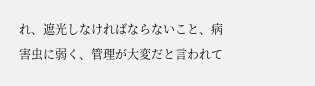れ、遮光しなければならないこと、病害虫に弱く、管理が大変だと言われて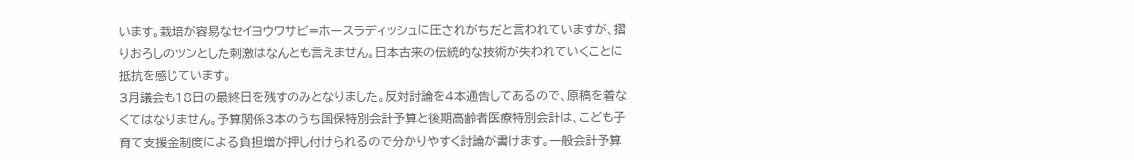います。栽培が容易なセイヨウワサビ=ホースラディッシュに圧されがちだと言われていますが、摺りおろしのツンとした刺激はなんとも言えません。日本古来の伝統的な技術が失われていくことに抵抗を感じています。
3月議会も18日の最終日を残すのみとなりました。反対討論を4本通告してあるので、原稿を着なくてはなりません。予算関係3本のうち国保特別会計予算と後期高齢者医療特別会計は、こども子育て支援金制度による負担増が押し付けられるので分かりやすく討論が書けます。一般会計予算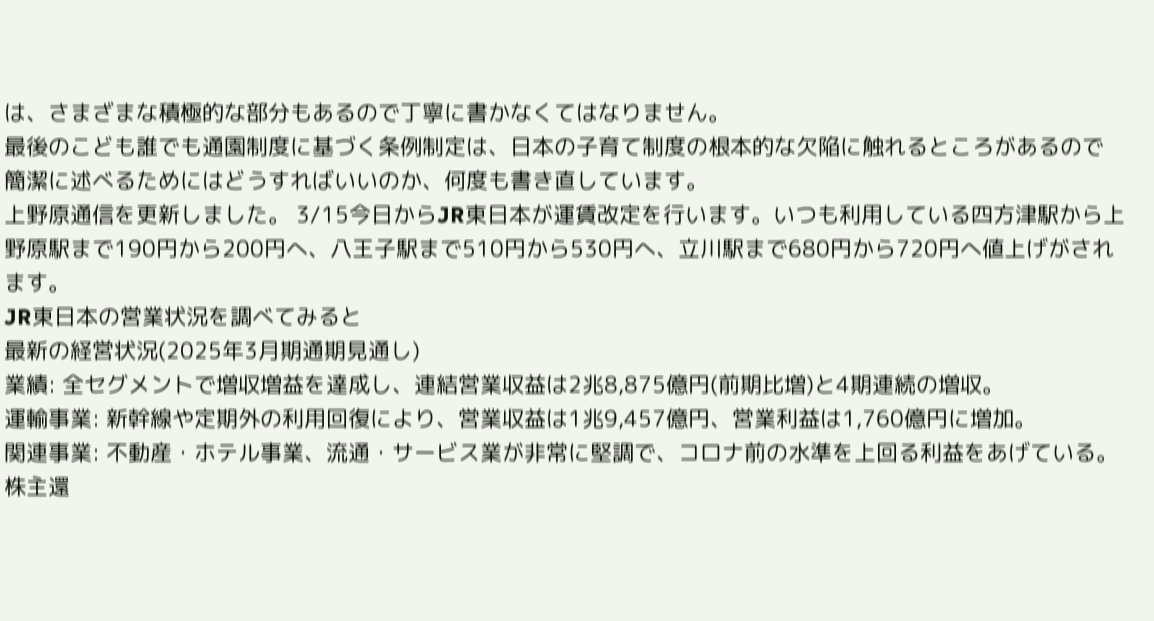は、さまざまな積極的な部分もあるので丁寧に書かなくてはなりません。
最後のこども誰でも通園制度に基づく条例制定は、日本の子育て制度の根本的な欠陥に触れるところがあるので簡潔に述べるためにはどうすればいいのか、何度も書き直しています。
上野原通信を更新しました。 3/15今日からJR東日本が運賃改定を行います。いつも利用している四方津駅から上野原駅まで190円から200円へ、八王子駅まで510円から530円へ、立川駅まで680円から720円へ値上げがされます。
JR東日本の営業状況を調べてみると
最新の経営状況(2025年3月期通期見通し)
業績: 全セグメントで増収増益を達成し、連結営業収益は2兆8,875億円(前期比増)と4期連続の増収。
運輸事業: 新幹線や定期外の利用回復により、営業収益は1兆9,457億円、営業利益は1,760億円に増加。
関連事業: 不動産・ホテル事業、流通・サービス業が非常に堅調で、コロナ前の水準を上回る利益をあげている。
株主還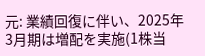元: 業績回復に伴い、2025年3月期は増配を実施(1株当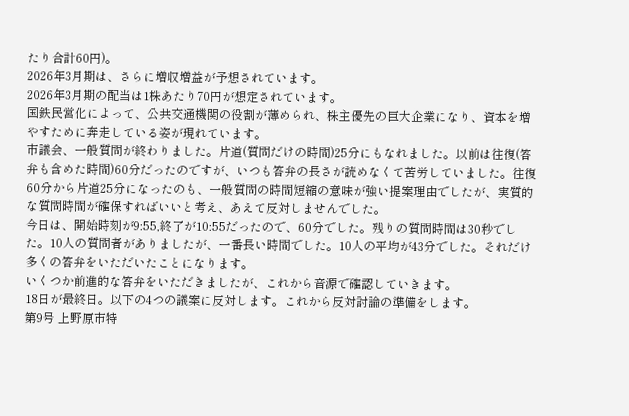たり合計60円)。
2026年3月期は、さらに増収増益が予想されています。
2026年3月期の配当は1株あたり70円が想定されています。
国鉄民営化によって、公共交通機関の役割が薄められ、株主優先の巨大企業になり、資本を増やすために奔走している姿が現れています。
市議会、一般質問が終わりました。片道(質問だけの時間)25分にもなれました。以前は往復(答弁も含めた時間)60分だったのですが、いつも答弁の長さが読めなくて苦労していました。往復60分から片道25分になったのも、一般質問の時間短縮の意味が強い提案理由でしたが、実質的な質問時間が確保すればいいと考え、あえて反対しませんでした。
今日は、開始時刻が9:55,終了が10:55だったので、60分でした。残りの質問時間は30秒でした。10人の質問者がありましたが、一番長い時間でした。10人の平均が43分でした。それだけ多くの答弁をいただいたことになります。
いくつか前進的な答弁をいただきましたが、これから音源で確認していきます。
18日が最終日。以下の4つの議案に反対します。これから反対討論の準備をします。
第9号 上野原市特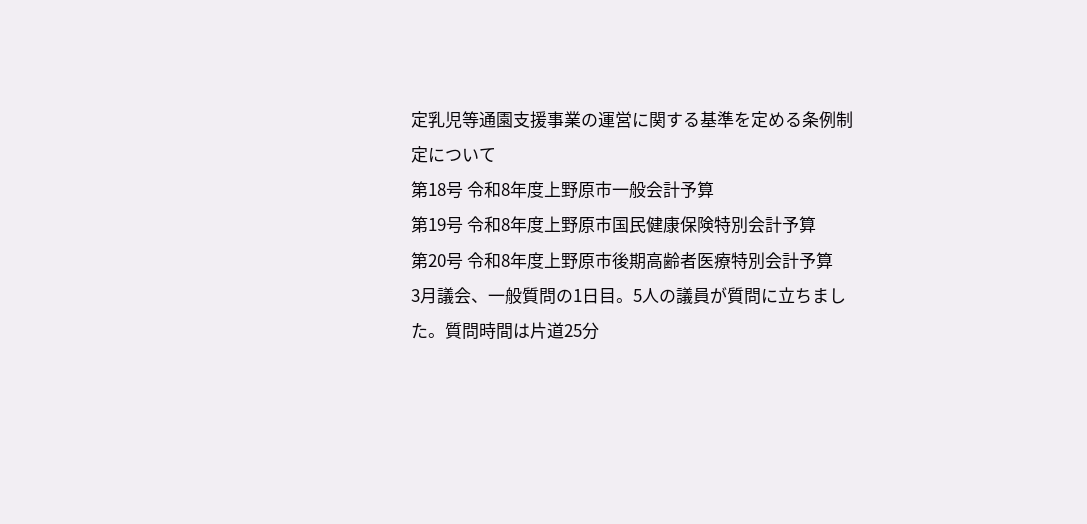定乳児等通園支援事業の運営に関する基準を定める条例制定について
第18号 令和8年度上野原市一般会計予算
第19号 令和8年度上野原市国民健康保険特別会計予算
第20号 令和8年度上野原市後期高齢者医療特別会計予算
3月議会、一般質問の1日目。5人の議員が質問に立ちました。質問時間は片道25分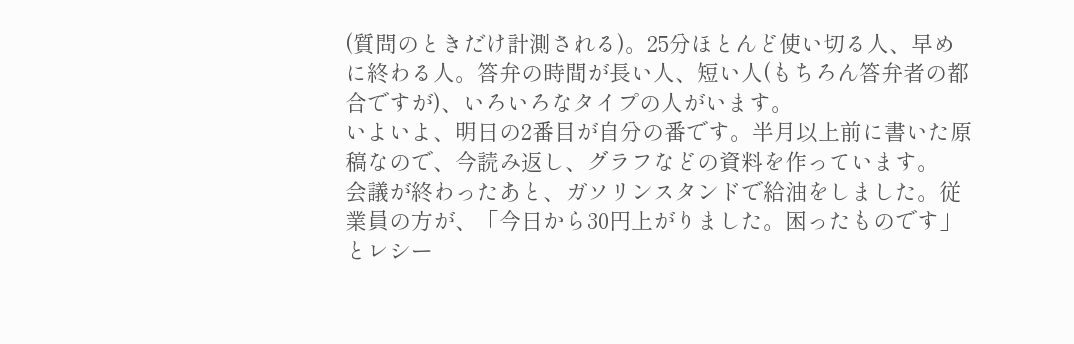(質問のときだけ計測される)。25分ほとんど使い切る人、早めに終わる人。答弁の時間が長い人、短い人(もちろん答弁者の都合ですが)、いろいろなタイプの人がいます。
いよいよ、明日の2番目が自分の番です。半月以上前に書いた原稿なので、今読み返し、グラフなどの資料を作っています。
会議が終わったあと、ガソリンスタンドで給油をしました。従業員の方が、「今日から30円上がりました。困ったものです」とレシー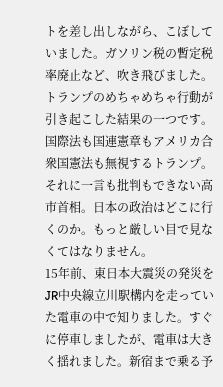トを差し出しながら、こぼしていました。ガソリン税の暫定税率廃止など、吹き飛びました。トランプのめちゃめちゃ行動が引き起こした結果の一つです。国際法も国連憲章もアメリカ合衆国憲法も無視するトランプ。それに一言も批判もできない高市首相。日本の政治はどこに行くのか。もっと厳しい目で見なくてはなりません。
15年前、東日本大震災の発災をJR中央線立川駅構内を走っていた電車の中で知りました。すぐに停車しましたが、電車は大きく揺れました。新宿まで乗る予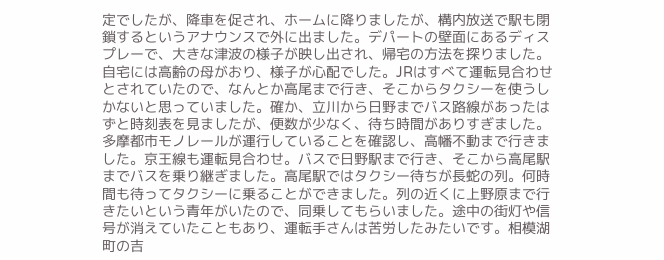定でしたが、降車を促され、ホームに降りましたが、構内放送で駅も閉鎖するというアナウンスで外に出ました。デパートの壁面にあるディスプレーで、大きな津波の様子が映し出され、帰宅の方法を探りました。自宅には高齢の母がおり、様子が心配でした。JRはすべて運転見合わせとされていたので、なんとか高尾まで行き、そこからタクシーを使うしかないと思っていました。確か、立川から日野までバス路線があったはずと時刻表を見ましたが、便数が少なく、待ち時間がありすぎました。多摩都市モノレールが運行していることを確認し、高幡不動まで行きました。京王線も運転見合わせ。バスで日野駅まで行き、そこから高尾駅までバスを乗り継ぎました。高尾駅ではタクシー待ちが長蛇の列。何時間も待ってタクシーに乗ることができました。列の近くに上野原まで行きたいという青年がいたので、同乗してもらいました。途中の街灯や信号が消えていたこともあり、運転手さんは苦労したみたいです。相模湖町の吉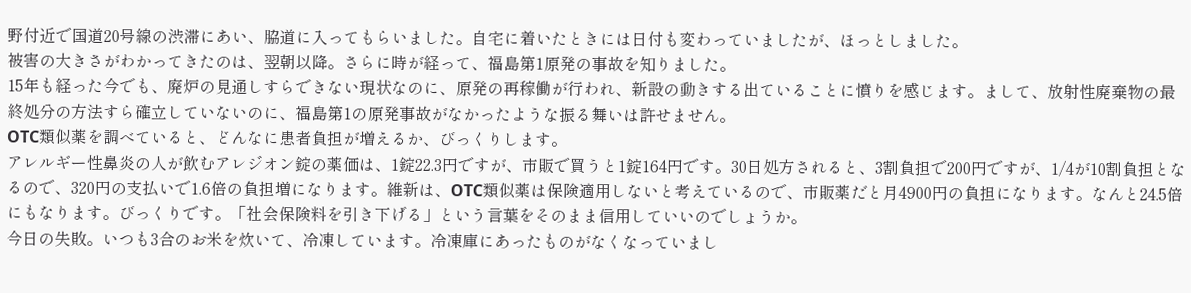野付近で国道20号線の渋滞にあい、脇道に入ってもらいました。自宅に着いたときには日付も変わっていましたが、ほっとしました。
被害の大きさがわかってきたのは、翌朝以降。さらに時が経って、福島第1原発の事故を知りました。
15年も経った今でも、廃炉の見通しすらできない現状なのに、原発の再稼働が行われ、新設の動きする出ていることに憤りを感じます。まして、放射性廃棄物の最終処分の方法すら確立していないのに、福島第1の原発事故がなかったような振る舞いは許せません。
OTC類似薬を調べていると、どんなに患者負担が増えるか、びっくりします。
アレルギー性鼻炎の人が飲むアレジオン錠の薬価は、1錠22.3円ですが、市販で買うと1錠164円です。30日処方されると、3割負担で200円ですが、1/4が10割負担となるので、320円の支払いで1.6倍の負担増になります。維新は、OTC類似薬は保険適用しないと考えているので、市販薬だと月4900円の負担になります。なんと24.5倍にもなります。びっくりです。「社会保険料を引き下げる」という言葉をそのまま信用していいのでしょうか。
今日の失敗。いつも3合のお米を炊いて、冷凍しています。冷凍庫にあったものがなくなっていまし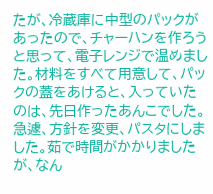たが、冷蔵庫に中型のパックがあったので、チャーハンを作ろうと思って、電子レンジで温めました。材料をすべて用意して、パックの蓋をあけると、入っていたのは、先日作ったあんこでした。
急遽、方針を変更、パスタにしました。茹で時間がかかりましたが、なん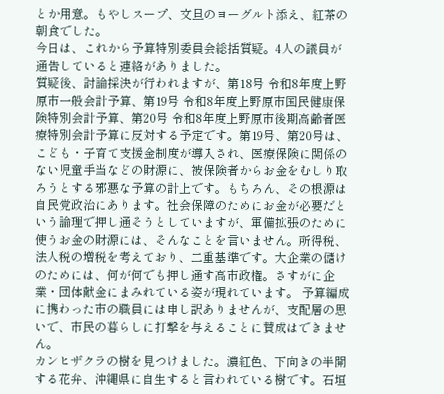とか用意。もやしスープ、文旦のヨーグルト添え、紅茶の朝食でした。
今日は、これから予算特別委員会総括質疑。4人の議員が通告していると連絡がありました。
質疑後、討論採決が行われますが、第18号 令和8年度上野原市一般会計予算、第19号 令和8年度上野原市国民健康保険特別会計予算、第20号 令和8年度上野原市後期高齢者医療特別会計予算に反対する予定です。第19号、第20号は、こども・子育て支援金制度が導入され、医療保険に関係のない児童手当などの財源に、被保険者からお金をむしり取ろうとする邪悪な予算の計上です。もちろん、その根源は自民党政治にあります。社会保障のためにお金が必要だという論理で押し通そうとしていますが、軍備拡張のために使うお金の財源には、そんなことを言いません。所得税、法人税の増税を考えており、二重基準です。大企業の儲けのためには、何が何でも押し通す高市政権。さすがに企業・団体献金にまみれている姿が現れています。 予算編成に携わった市の職員には申し訳ありませんが、支配層の思いで、市民の暮らしに打撃を与えることに賛成はできません。
カンヒザクラの樹を見つけました。濃紅色、下向きの半開する花弁、沖縄県に自生すると言われている樹です。石垣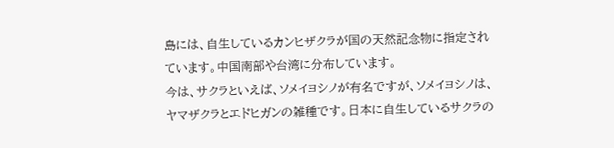島には、自生しているカンヒザクラが国の天然記念物に指定されています。中国南部や台湾に分布しています。
今は、サクラといえば、ソメイヨシノが有名ですが、ソメイヨシノは、ヤマザクラとエドヒガンの雑種です。日本に自生しているサクラの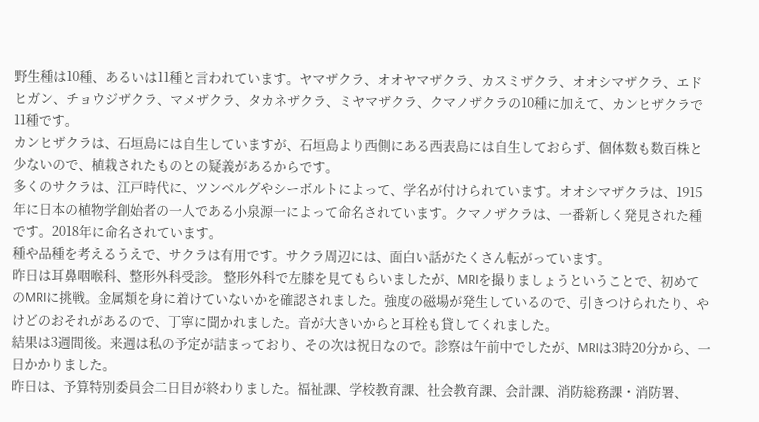野生種は10種、あるいは11種と言われています。ヤマザクラ、オオヤマザクラ、カスミザクラ、オオシマザクラ、エドヒガン、チョウジザクラ、マメザクラ、タカネザクラ、ミヤマザクラ、クマノザクラの10種に加えて、カンヒザクラで11種です。
カンヒザクラは、石垣島には自生していますが、石垣島より西側にある西表島には自生しておらず、個体数も数百株と少ないので、植栽されたものとの疑義があるからです。
多くのサクラは、江戸時代に、ツンベルグやシーボルトによって、学名が付けられています。オオシマザクラは、1915年に日本の植物学創始者の一人である小泉源一によって命名されています。クマノザクラは、一番新しく発見された種です。2018年に命名されています。
種や品種を考えるうえで、サクラは有用です。サクラ周辺には、面白い話がたくさん転がっています。
昨日は耳鼻咽喉科、整形外科受診。 整形外科で左膝を見てもらいましたが、MRIを撮りましょうということで、初めてのMRIに挑戦。金属類を身に着けていないかを確認されました。強度の磁場が発生しているので、引きつけられたり、やけどのおそれがあるので、丁寧に聞かれました。音が大きいからと耳栓も貸してくれました。
結果は3週間後。来週は私の予定が詰まっており、その次は祝日なので。診察は午前中でしたが、MRIは3時20分から、一日かかりました。
昨日は、予算特別委員会二日目が終わりました。福祉課、学校教育課、社会教育課、会計課、消防総務課・消防署、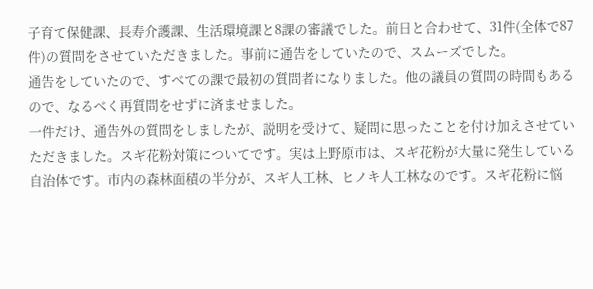子育て保健課、長寿介護課、生活環境課と8課の審議でした。前日と合わせて、31件(全体で87件)の質問をさせていただきました。事前に通告をしていたので、スムーズでした。
通告をしていたので、すべての課で最初の質問者になりました。他の議員の質問の時間もあるので、なるべく再質問をせずに済ませました。
一件だけ、通告外の質問をしましたが、説明を受けて、疑問に思ったことを付け加えさせていただきました。スギ花粉対策についてです。実は上野原市は、スギ花粉が大量に発生している自治体です。市内の森林面積の半分が、スギ人工林、ヒノキ人工林なのです。スギ花粉に悩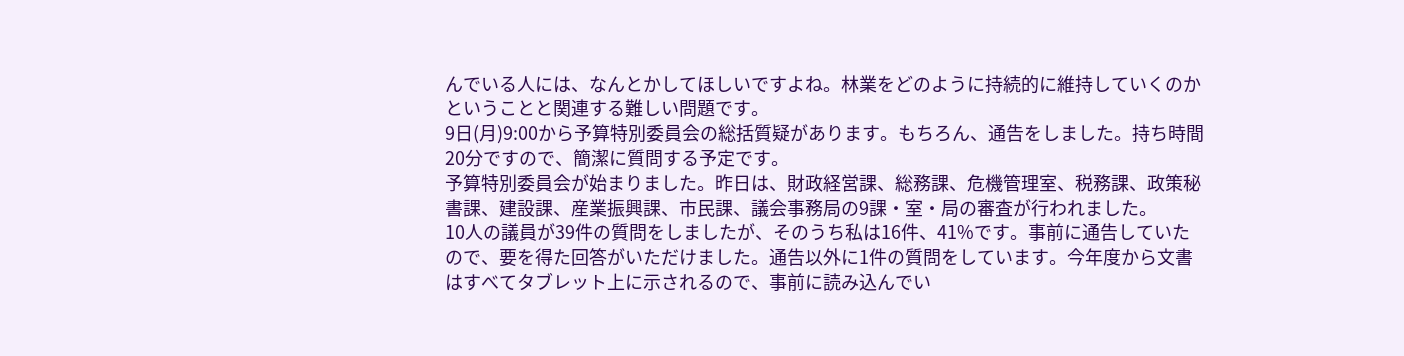んでいる人には、なんとかしてほしいですよね。林業をどのように持続的に維持していくのかということと関連する難しい問題です。
9日(月)9:00から予算特別委員会の総括質疑があります。もちろん、通告をしました。持ち時間20分ですので、簡潔に質問する予定です。
予算特別委員会が始まりました。昨日は、財政経営課、総務課、危機管理室、税務課、政策秘書課、建設課、産業振興課、市民課、議会事務局の9課・室・局の審査が行われました。
10人の議員が39件の質問をしましたが、そのうち私は16件、41%です。事前に通告していたので、要を得た回答がいただけました。通告以外に1件の質問をしています。今年度から文書はすべてタブレット上に示されるので、事前に読み込んでい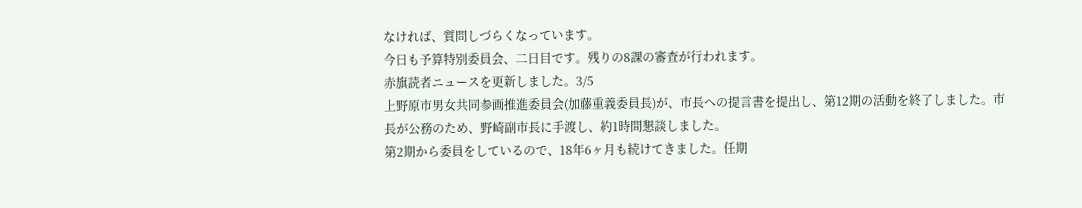なければ、質問しづらくなっています。
今日も予算特別委員会、二日目です。残りの8課の審査が行われます。
赤旗読者ニュースを更新しました。3/5
上野原市男女共同参画推進委員会(加藤重義委員長)が、市長への提言書を提出し、第12期の活動を終了しました。市長が公務のため、野崎副市長に手渡し、約1時間懇談しました。
第2期から委員をしているので、18年6ヶ月も続けてきました。任期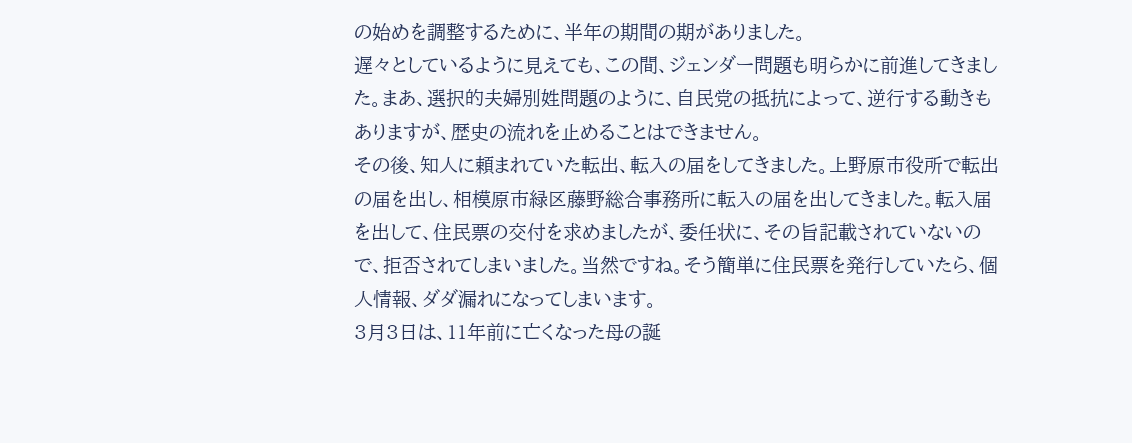の始めを調整するために、半年の期間の期がありました。
遅々としているように見えても、この間、ジェンダー問題も明らかに前進してきました。まあ、選択的夫婦別姓問題のように、自民党の抵抗によって、逆行する動きもありますが、歴史の流れを止めることはできません。
その後、知人に頼まれていた転出、転入の届をしてきました。上野原市役所で転出の届を出し、相模原市緑区藤野総合事務所に転入の届を出してきました。転入届を出して、住民票の交付を求めましたが、委任状に、その旨記載されていないので、拒否されてしまいました。当然ですね。そう簡単に住民票を発行していたら、個人情報、ダダ漏れになってしまいます。
3月3日は、11年前に亡くなった母の誕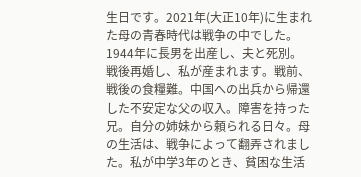生日です。2021年(大正10年)に生まれた母の青春時代は戦争の中でした。
1944年に長男を出産し、夫と死別。戦後再婚し、私が産まれます。戦前、戦後の食糧難。中国への出兵から帰還した不安定な父の収入。障害を持った兄。自分の姉妹から頼られる日々。母の生活は、戦争によって翻弄されました。私が中学3年のとき、貧困な生活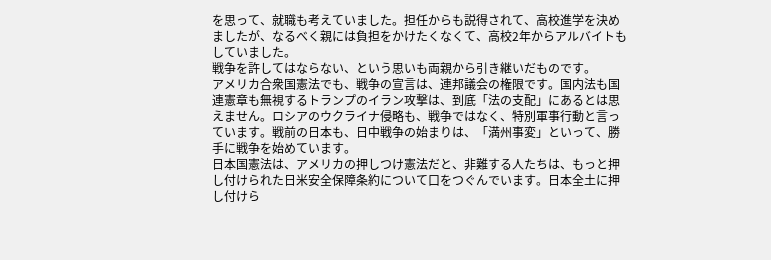を思って、就職も考えていました。担任からも説得されて、高校進学を決めましたが、なるべく親には負担をかけたくなくて、高校2年からアルバイトもしていました。
戦争を許してはならない、という思いも両親から引き継いだものです。
アメリカ合衆国憲法でも、戦争の宣言は、連邦議会の権限です。国内法も国連憲章も無視するトランプのイラン攻撃は、到底「法の支配」にあるとは思えません。ロシアのウクライナ侵略も、戦争ではなく、特別軍事行動と言っています。戦前の日本も、日中戦争の始まりは、「満州事変」といって、勝手に戦争を始めています。
日本国憲法は、アメリカの押しつけ憲法だと、非難する人たちは、もっと押し付けられた日米安全保障条約について口をつぐんでいます。日本全土に押し付けら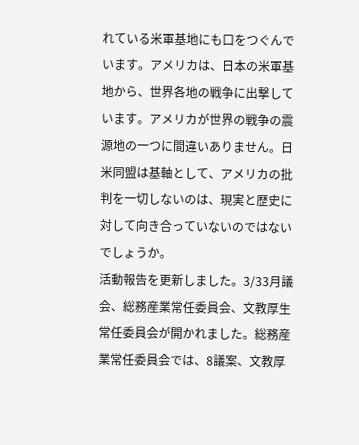れている米軍基地にも口をつぐんでいます。アメリカは、日本の米軍基地から、世界各地の戦争に出撃しています。アメリカが世界の戦争の震源地の一つに間違いありません。日米同盟は基軸として、アメリカの批判を一切しないのは、現実と歴史に対して向き合っていないのではないでしょうか。
活動報告を更新しました。3/33月議会、総務産業常任委員会、文教厚生常任委員会が開かれました。総務産業常任委員会では、8議案、文教厚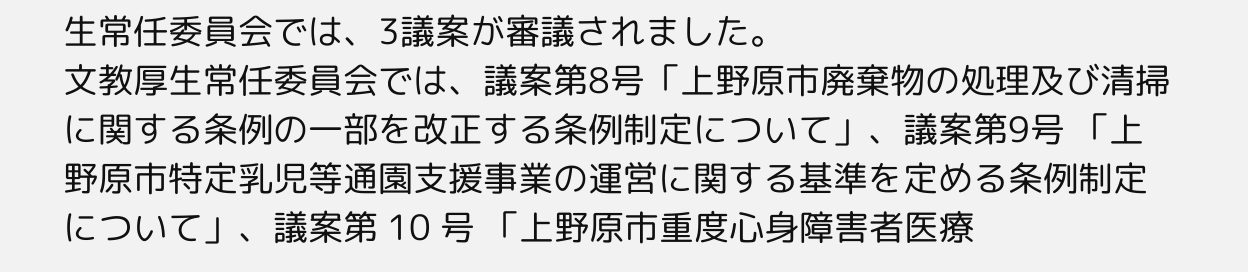生常任委員会では、3議案が審議されました。
文教厚生常任委員会では、議案第8号「上野原市廃棄物の処理及び清掃に関する条例の一部を改正する条例制定について」、議案第9号 「上野原市特定乳児等通園支援事業の運営に関する基準を定める条例制定について」、議案第 10 号 「上野原市重度心身障害者医療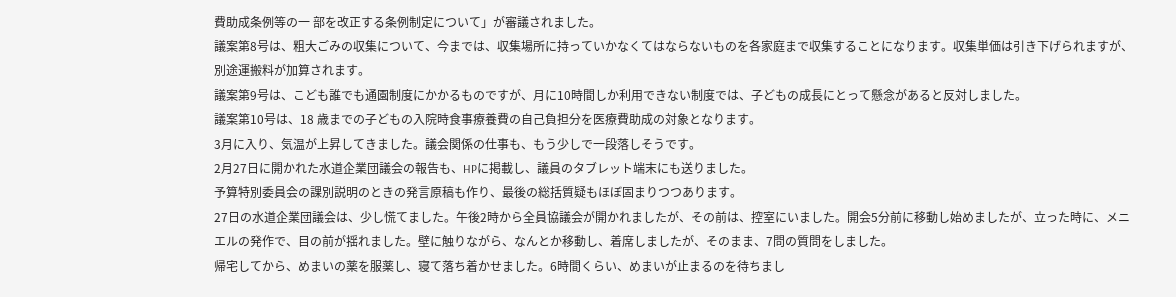費助成条例等の一 部を改正する条例制定について」が審議されました。
議案第8号は、粗大ごみの収集について、今までは、収集場所に持っていかなくてはならないものを各家庭まで収集することになります。収集単価は引き下げられますが、別途運搬料が加算されます。
議案第9号は、こども誰でも通園制度にかかるものですが、月に10時間しか利用できない制度では、子どもの成長にとって懸念があると反対しました。
議案第10号は、18 歳までの子どもの入院時食事療養費の自己負担分を医療費助成の対象となります。
3月に入り、気温が上昇してきました。議会関係の仕事も、もう少しで一段落しそうです。
2月27日に開かれた水道企業団議会の報告も、HPに掲載し、議員のタブレット端末にも送りました。
予算特別委員会の課別説明のときの発言原稿も作り、最後の総括質疑もほぼ固まりつつあります。
27日の水道企業団議会は、少し慌てました。午後2時から全員協議会が開かれましたが、その前は、控室にいました。開会5分前に移動し始めましたが、立った時に、メニエルの発作で、目の前が揺れました。壁に触りながら、なんとか移動し、着席しましたが、そのまま、7問の質問をしました。
帰宅してから、めまいの薬を服薬し、寝て落ち着かせました。6時間くらい、めまいが止まるのを待ちまし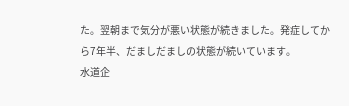た。翌朝まで気分が悪い状態が続きました。発症してから7年半、だましだましの状態が続いています。
水道企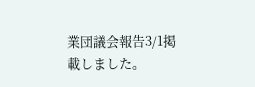業団議会報告3/1掲載しました。